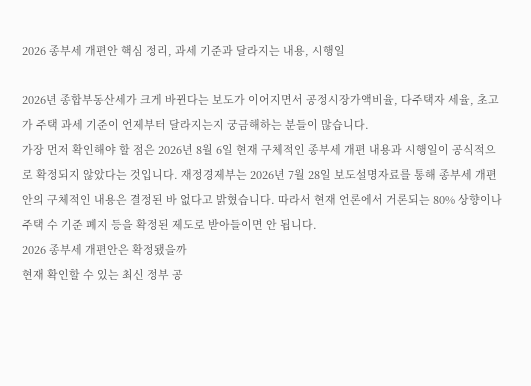2026 종부세 개편안 핵심 정리, 과세 기준과 달라지는 내용, 시행일

2026년 종합부동산세가 크게 바뀐다는 보도가 이어지면서 공정시장가액비율, 다주택자 세율, 초고가 주택 과세 기준이 언제부터 달라지는지 궁금해하는 분들이 많습니다.
가장 먼저 확인해야 할 점은 2026년 8월 6일 현재 구체적인 종부세 개편 내용과 시행일이 공식적으로 확정되지 않았다는 것입니다. 재정경제부는 2026년 7월 28일 보도설명자료를 통해 종부세 개편안의 구체적인 내용은 결정된 바 없다고 밝혔습니다. 따라서 현재 언론에서 거론되는 80% 상향이나 주택 수 기준 폐지 등을 확정된 제도로 받아들이면 안 됩니다.
2026 종부세 개편안은 확정됐을까
현재 확인할 수 있는 최신 정부 공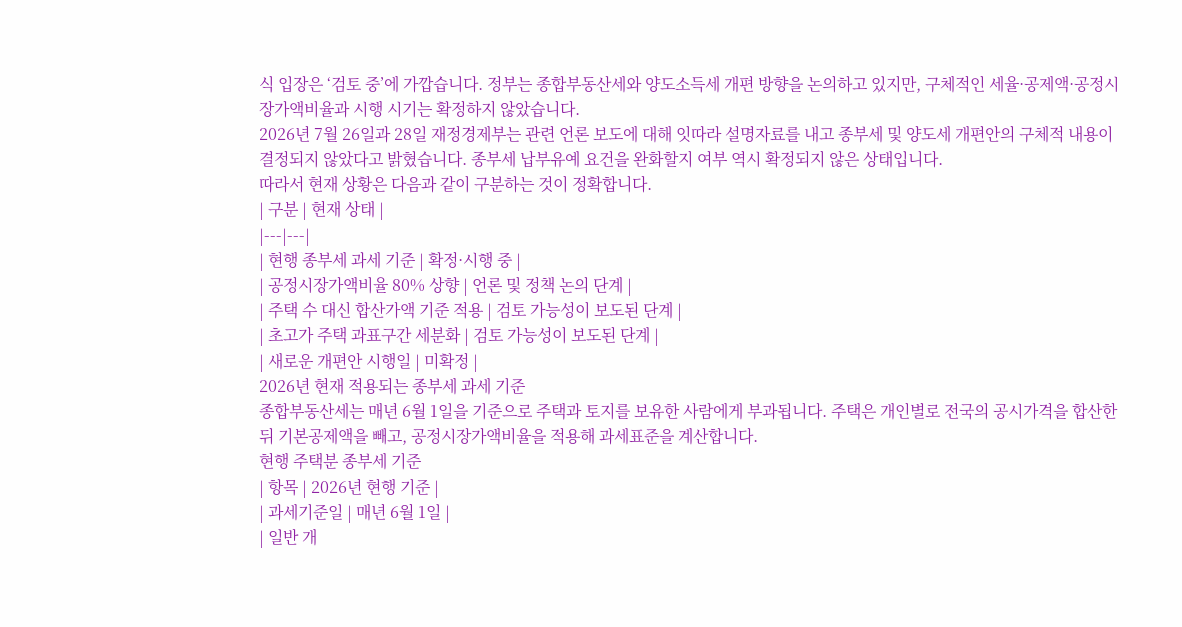식 입장은 ‘검토 중’에 가깝습니다. 정부는 종합부동산세와 양도소득세 개편 방향을 논의하고 있지만, 구체적인 세율·공제액·공정시장가액비율과 시행 시기는 확정하지 않았습니다.
2026년 7월 26일과 28일 재정경제부는 관련 언론 보도에 대해 잇따라 설명자료를 내고 종부세 및 양도세 개편안의 구체적 내용이 결정되지 않았다고 밝혔습니다. 종부세 납부유예 요건을 완화할지 여부 역시 확정되지 않은 상태입니다.
따라서 현재 상황은 다음과 같이 구분하는 것이 정확합니다.
| 구분 | 현재 상태 |
|---|---|
| 현행 종부세 과세 기준 | 확정·시행 중 |
| 공정시장가액비율 80% 상향 | 언론 및 정책 논의 단계 |
| 주택 수 대신 합산가액 기준 적용 | 검토 가능성이 보도된 단계 |
| 초고가 주택 과표구간 세분화 | 검토 가능성이 보도된 단계 |
| 새로운 개편안 시행일 | 미확정 |
2026년 현재 적용되는 종부세 과세 기준
종합부동산세는 매년 6월 1일을 기준으로 주택과 토지를 보유한 사람에게 부과됩니다. 주택은 개인별로 전국의 공시가격을 합산한 뒤 기본공제액을 빼고, 공정시장가액비율을 적용해 과세표준을 계산합니다.
현행 주택분 종부세 기준
| 항목 | 2026년 현행 기준 |
| 과세기준일 | 매년 6월 1일 |
| 일반 개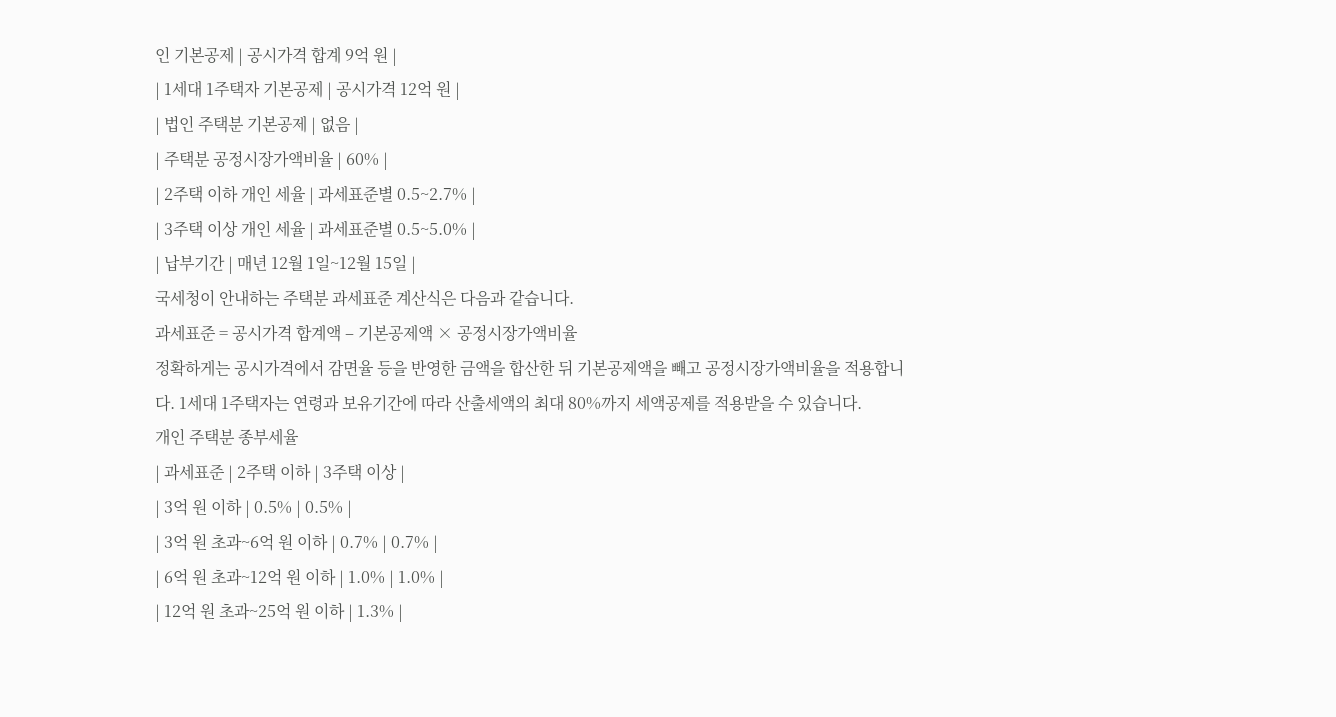인 기본공제 | 공시가격 합계 9억 원 |
| 1세대 1주택자 기본공제 | 공시가격 12억 원 |
| 법인 주택분 기본공제 | 없음 |
| 주택분 공정시장가액비율 | 60% |
| 2주택 이하 개인 세율 | 과세표준별 0.5~2.7% |
| 3주택 이상 개인 세율 | 과세표준별 0.5~5.0% |
| 납부기간 | 매년 12월 1일~12월 15일 |
국세청이 안내하는 주택분 과세표준 계산식은 다음과 같습니다.
과세표준 = 공시가격 합계액 – 기본공제액 × 공정시장가액비율
정확하게는 공시가격에서 감면율 등을 반영한 금액을 합산한 뒤 기본공제액을 빼고 공정시장가액비율을 적용합니다. 1세대 1주택자는 연령과 보유기간에 따라 산출세액의 최대 80%까지 세액공제를 적용받을 수 있습니다.
개인 주택분 종부세율
| 과세표준 | 2주택 이하 | 3주택 이상 |
| 3억 원 이하 | 0.5% | 0.5% |
| 3억 원 초과~6억 원 이하 | 0.7% | 0.7% |
| 6억 원 초과~12억 원 이하 | 1.0% | 1.0% |
| 12억 원 초과~25억 원 이하 | 1.3% |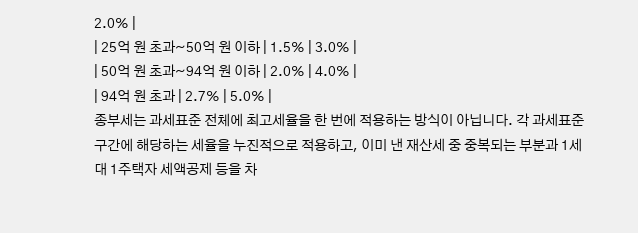2.0% |
| 25억 원 초과~50억 원 이하 | 1.5% | 3.0% |
| 50억 원 초과~94억 원 이하 | 2.0% | 4.0% |
| 94억 원 초과 | 2.7% | 5.0% |
종부세는 과세표준 전체에 최고세율을 한 번에 적용하는 방식이 아닙니다. 각 과세표준 구간에 해당하는 세율을 누진적으로 적용하고, 이미 낸 재산세 중 중복되는 부분과 1세대 1주택자 세액공제 등을 차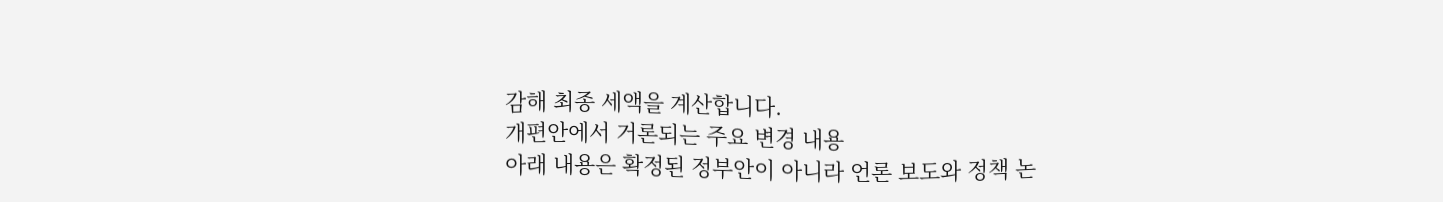감해 최종 세액을 계산합니다.
개편안에서 거론되는 주요 변경 내용
아래 내용은 확정된 정부안이 아니라 언론 보도와 정책 논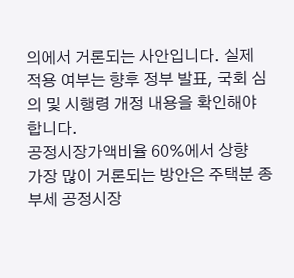의에서 거론되는 사안입니다. 실제 적용 여부는 향후 정부 발표, 국회 심의 및 시행령 개정 내용을 확인해야 합니다.
공정시장가액비율 60%에서 상향
가장 많이 거론되는 방안은 주택분 종부세 공정시장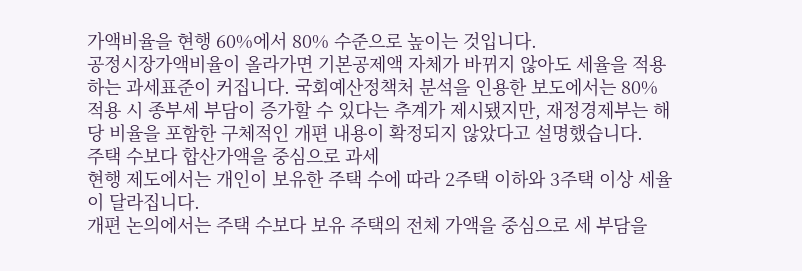가액비율을 현행 60%에서 80% 수준으로 높이는 것입니다.
공정시장가액비율이 올라가면 기본공제액 자체가 바뀌지 않아도 세율을 적용하는 과세표준이 커집니다. 국회예산정책처 분석을 인용한 보도에서는 80% 적용 시 종부세 부담이 증가할 수 있다는 추계가 제시됐지만, 재정경제부는 해당 비율을 포함한 구체적인 개편 내용이 확정되지 않았다고 설명했습니다.
주택 수보다 합산가액을 중심으로 과세
현행 제도에서는 개인이 보유한 주택 수에 따라 2주택 이하와 3주택 이상 세율이 달라집니다.
개편 논의에서는 주택 수보다 보유 주택의 전체 가액을 중심으로 세 부담을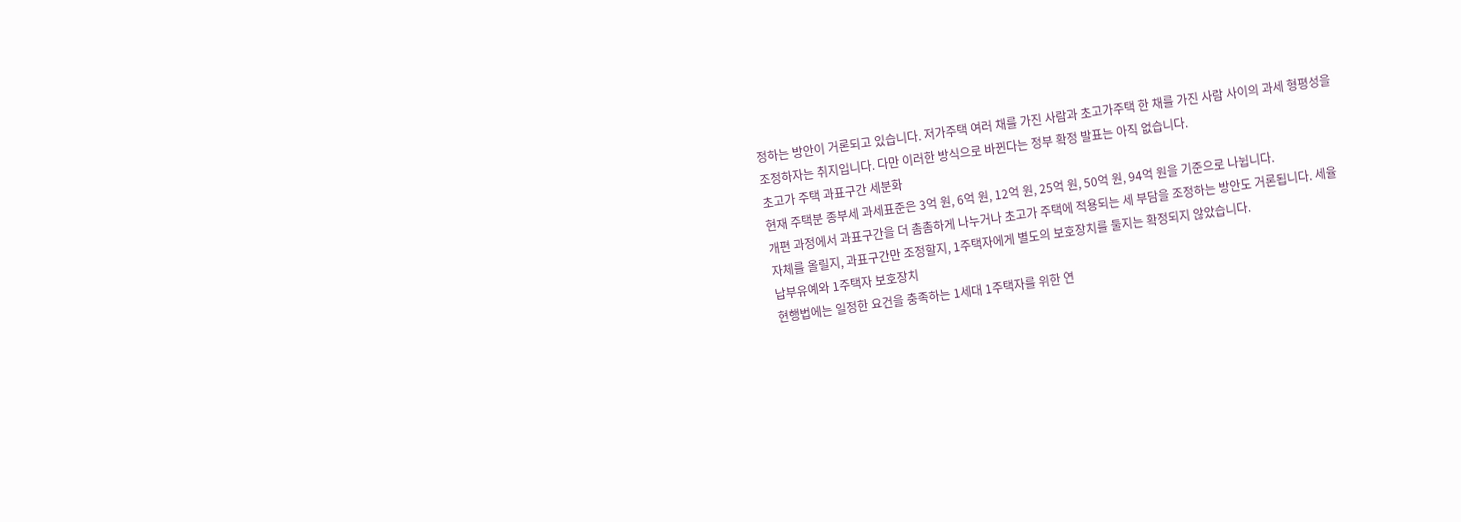정하는 방안이 거론되고 있습니다. 저가주택 여러 채를 가진 사람과 초고가주택 한 채를 가진 사람 사이의 과세 형평성을 조정하자는 취지입니다. 다만 이러한 방식으로 바뀐다는 정부 확정 발표는 아직 없습니다.
초고가 주택 과표구간 세분화
현재 주택분 종부세 과세표준은 3억 원, 6억 원, 12억 원, 25억 원, 50억 원, 94억 원을 기준으로 나뉩니다.
개편 과정에서 과표구간을 더 촘촘하게 나누거나 초고가 주택에 적용되는 세 부담을 조정하는 방안도 거론됩니다. 세율 자체를 올릴지, 과표구간만 조정할지, 1주택자에게 별도의 보호장치를 둘지는 확정되지 않았습니다.
납부유예와 1주택자 보호장치
현행법에는 일정한 요건을 충족하는 1세대 1주택자를 위한 연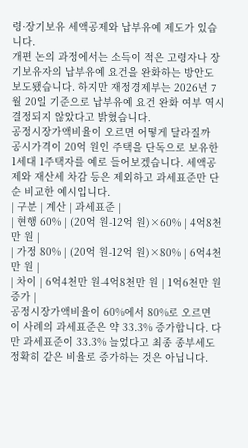령·장기보유 세액공제와 납부유예 제도가 있습니다.
개편 논의 과정에서는 소득이 적은 고령자나 장기보유자의 납부유예 요건을 완화하는 방안도 보도됐습니다. 하지만 재정경제부는 2026년 7월 20일 기준으로 납부유예 요건 완화 여부 역시 결정되지 않았다고 밝혔습니다.
공정시장가액비율이 오르면 어떻게 달라질까
공시가격이 20억 원인 주택을 단독으로 보유한 1세대 1주택자를 예로 들어보겠습니다. 세액공제와 재산세 차감 등은 제외하고 과세표준만 단순 비교한 예시입니다.
| 구분 | 계산 | 과세표준 |
| 현행 60% | (20억 원-12억 원)×60% | 4억8천만 원 |
| 가정 80% | (20억 원-12억 원)×80% | 6억4천만 원 |
| 차이 | 6억4천만 원-4억8천만 원 | 1억6천만 원 증가 |
공정시장가액비율이 60%에서 80%로 오르면 이 사례의 과세표준은 약 33.3% 증가합니다. 다만 과세표준이 33.3% 늘었다고 최종 종부세도 정확히 같은 비율로 증가하는 것은 아닙니다.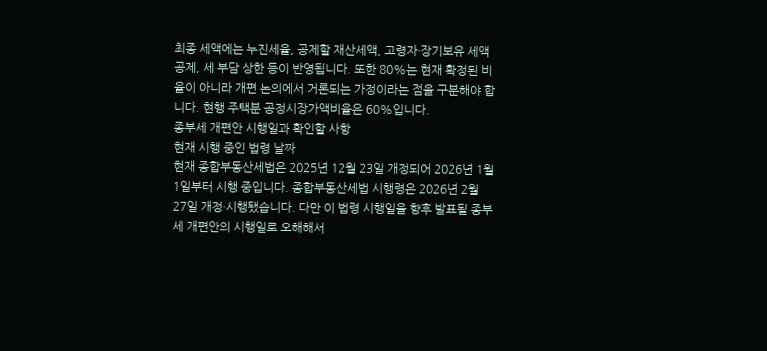최종 세액에는 누진세율, 공제할 재산세액, 고령자·장기보유 세액공제, 세 부담 상한 등이 반영됩니다. 또한 80%는 현재 확정된 비율이 아니라 개편 논의에서 거론되는 가정이라는 점을 구분해야 합니다. 현행 주택분 공정시장가액비율은 60%입니다.
종부세 개편안 시행일과 확인할 사항
현재 시행 중인 법령 날짜
현재 종합부동산세법은 2025년 12월 23일 개정되어 2026년 1월 1일부터 시행 중입니다. 종합부동산세법 시행령은 2026년 2월 27일 개정·시행됐습니다. 다만 이 법령 시행일을 향후 발표될 종부세 개편안의 시행일로 오해해서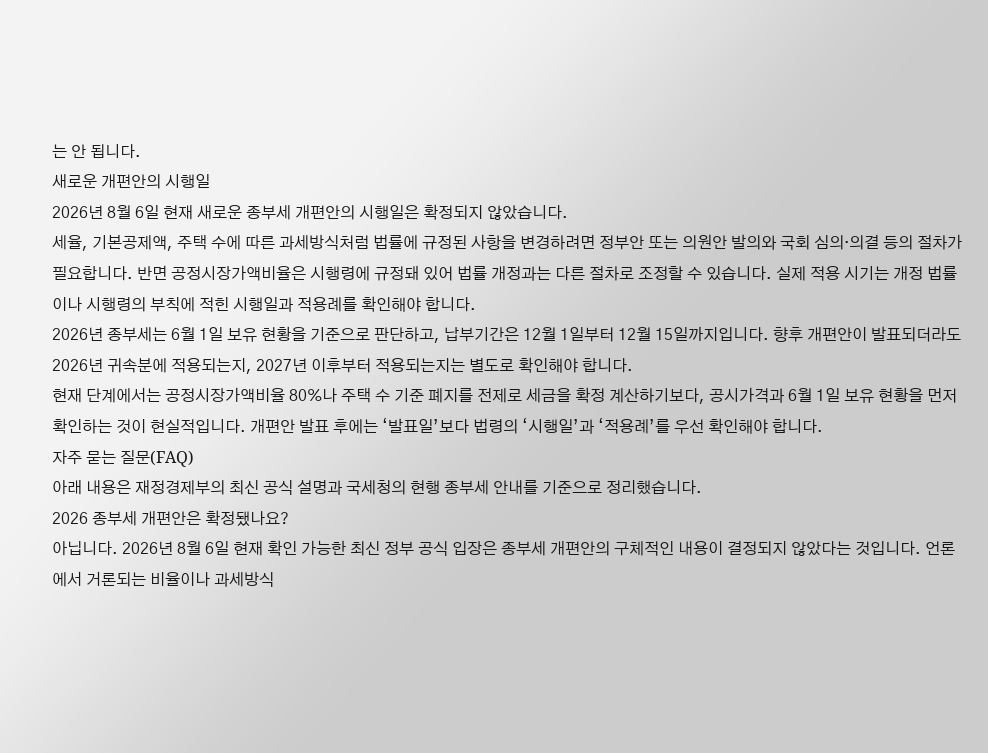는 안 됩니다.
새로운 개편안의 시행일
2026년 8월 6일 현재 새로운 종부세 개편안의 시행일은 확정되지 않았습니다.
세율, 기본공제액, 주택 수에 따른 과세방식처럼 법률에 규정된 사항을 변경하려면 정부안 또는 의원안 발의와 국회 심의·의결 등의 절차가 필요합니다. 반면 공정시장가액비율은 시행령에 규정돼 있어 법률 개정과는 다른 절차로 조정할 수 있습니다. 실제 적용 시기는 개정 법률이나 시행령의 부칙에 적힌 시행일과 적용례를 확인해야 합니다.
2026년 종부세는 6월 1일 보유 현황을 기준으로 판단하고, 납부기간은 12월 1일부터 12월 15일까지입니다. 향후 개편안이 발표되더라도 2026년 귀속분에 적용되는지, 2027년 이후부터 적용되는지는 별도로 확인해야 합니다.
현재 단계에서는 공정시장가액비율 80%나 주택 수 기준 폐지를 전제로 세금을 확정 계산하기보다, 공시가격과 6월 1일 보유 현황을 먼저 확인하는 것이 현실적입니다. 개편안 발표 후에는 ‘발표일’보다 법령의 ‘시행일’과 ‘적용례’를 우선 확인해야 합니다.
자주 묻는 질문(FAQ)
아래 내용은 재정경제부의 최신 공식 설명과 국세청의 현행 종부세 안내를 기준으로 정리했습니다.
2026 종부세 개편안은 확정됐나요?
아닙니다. 2026년 8월 6일 현재 확인 가능한 최신 정부 공식 입장은 종부세 개편안의 구체적인 내용이 결정되지 않았다는 것입니다. 언론에서 거론되는 비율이나 과세방식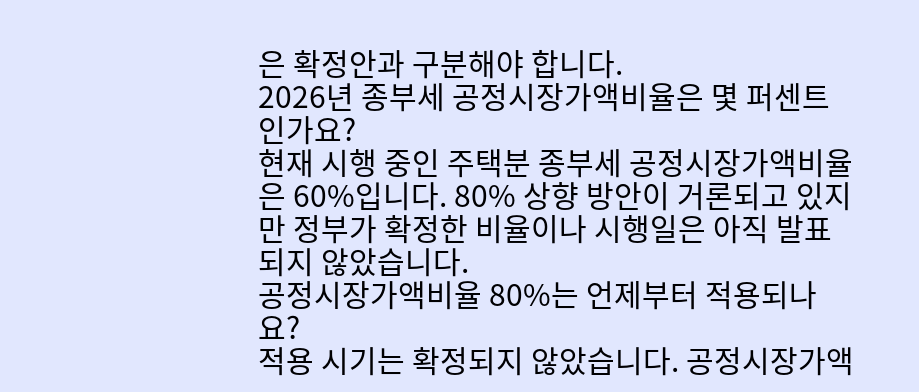은 확정안과 구분해야 합니다.
2026년 종부세 공정시장가액비율은 몇 퍼센트인가요?
현재 시행 중인 주택분 종부세 공정시장가액비율은 60%입니다. 80% 상향 방안이 거론되고 있지만 정부가 확정한 비율이나 시행일은 아직 발표되지 않았습니다.
공정시장가액비율 80%는 언제부터 적용되나요?
적용 시기는 확정되지 않았습니다. 공정시장가액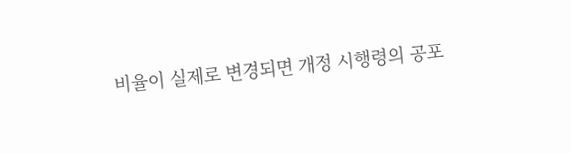비율이 실제로 변경되면 개정 시행령의 공포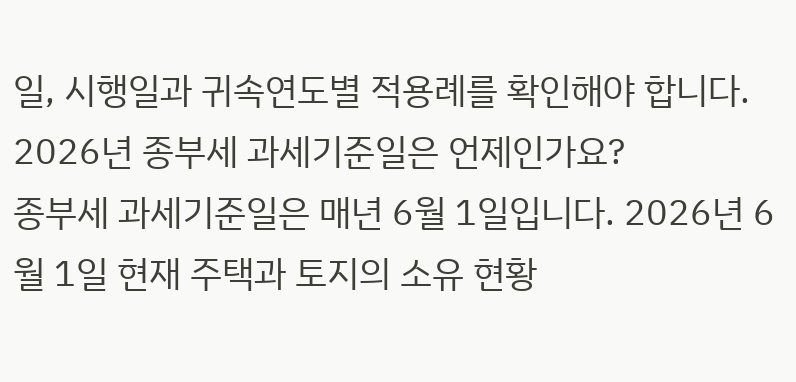일, 시행일과 귀속연도별 적용례를 확인해야 합니다.
2026년 종부세 과세기준일은 언제인가요?
종부세 과세기준일은 매년 6월 1일입니다. 2026년 6월 1일 현재 주택과 토지의 소유 현황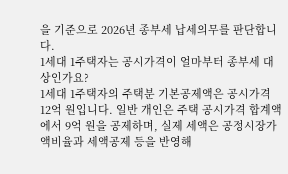을 기준으로 2026년 종부세 납세의무를 판단합니다.
1세대 1주택자는 공시가격이 얼마부터 종부세 대상인가요?
1세대 1주택자의 주택분 기본공제액은 공시가격 12억 원입니다. 일반 개인은 주택 공시가격 합계액에서 9억 원을 공제하며, 실제 세액은 공정시장가액비율과 세액공제 등을 반영해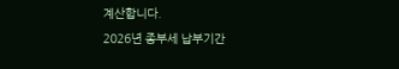계산합니다.
2026년 종부세 납부기간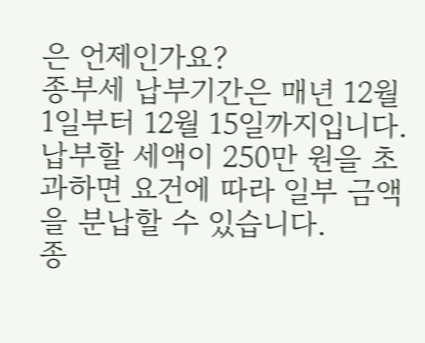은 언제인가요?
종부세 납부기간은 매년 12월 1일부터 12월 15일까지입니다. 납부할 세액이 250만 원을 초과하면 요건에 따라 일부 금액을 분납할 수 있습니다.
종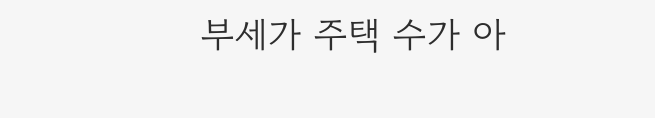부세가 주택 수가 아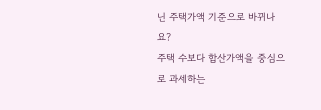닌 주택가액 기준으로 바뀌나요?
주택 수보다 합산가액을 중심으로 과세하는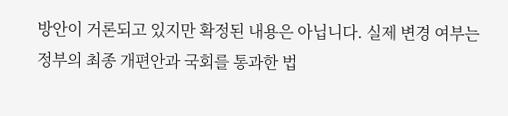방안이 거론되고 있지만 확정된 내용은 아닙니다. 실제 변경 여부는 정부의 최종 개편안과 국회를 통과한 법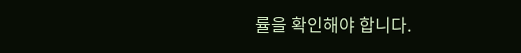률을 확인해야 합니다.